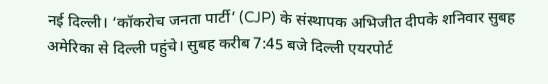नई दिल्ली। ‘कॉकरोच जनता पार्टी’ (CJP) के संस्थापक अभिजीत दीपके शनिवार सुबह अमेरिका से दिल्ली पहुंचे। सुबह करीब 7:45 बजे दिल्ली एयरपोर्ट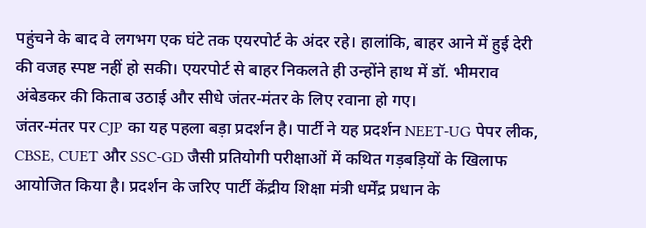पहुंचने के बाद वे लगभग एक घंटे तक एयरपोर्ट के अंदर रहे। हालांकि, बाहर आने में हुई देरी की वजह स्पष्ट नहीं हो सकी। एयरपोर्ट से बाहर निकलते ही उन्होंने हाथ में डॉ. भीमराव अंबेडकर की किताब उठाई और सीधे जंतर-मंतर के लिए रवाना हो गए।
जंतर-मंतर पर CJP का यह पहला बड़ा प्रदर्शन है। पार्टी ने यह प्रदर्शन NEET-UG पेपर लीक, CBSE, CUET और SSC-GD जैसी प्रतियोगी परीक्षाओं में कथित गड़बड़ियों के खिलाफ आयोजित किया है। प्रदर्शन के जरिए पार्टी केंद्रीय शिक्षा मंत्री धर्मेंद्र प्रधान के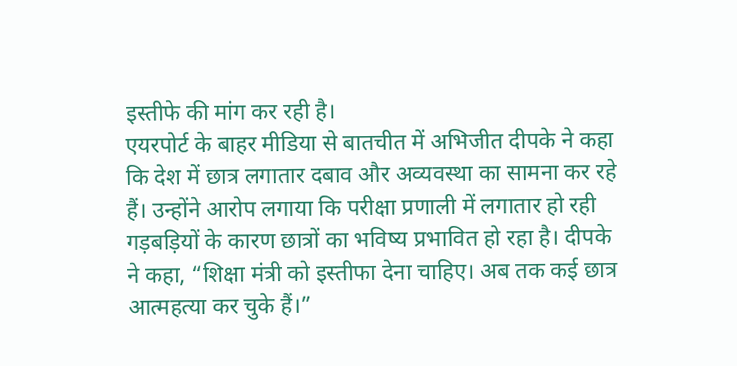इस्तीफे की मांग कर रही है।
एयरपोर्ट के बाहर मीडिया से बातचीत में अभिजीत दीपके ने कहा कि देश में छात्र लगातार दबाव और अव्यवस्था का सामना कर रहे हैं। उन्होंने आरोप लगाया कि परीक्षा प्रणाली में लगातार हो रही गड़बड़ियों के कारण छात्रों का भविष्य प्रभावित हो रहा है। दीपके ने कहा, “शिक्षा मंत्री को इस्तीफा देना चाहिए। अब तक कई छात्र आत्महत्या कर चुके हैं।”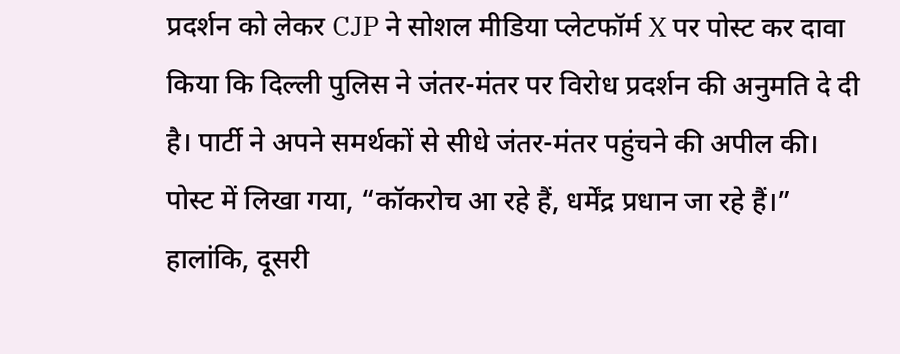प्रदर्शन को लेकर CJP ने सोशल मीडिया प्लेटफॉर्म X पर पोस्ट कर दावा किया कि दिल्ली पुलिस ने जंतर-मंतर पर विरोध प्रदर्शन की अनुमति दे दी है। पार्टी ने अपने समर्थकों से सीधे जंतर-मंतर पहुंचने की अपील की। पोस्ट में लिखा गया, “कॉकरोच आ रहे हैं, धर्मेंद्र प्रधान जा रहे हैं।”
हालांकि, दूसरी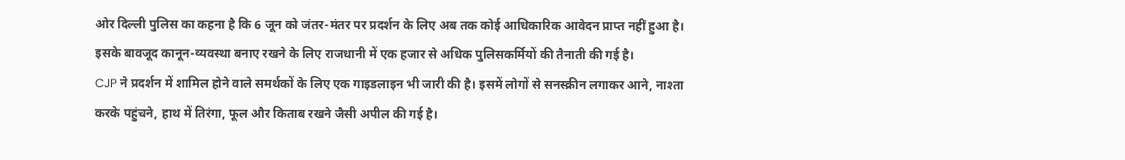ओर दिल्ली पुलिस का कहना है कि 6 जून को जंतर-मंतर पर प्रदर्शन के लिए अब तक कोई आधिकारिक आवेदन प्राप्त नहीं हुआ है। इसके बावजूद कानून-व्यवस्था बनाए रखने के लिए राजधानी में एक हजार से अधिक पुलिसकर्मियों की तैनाती की गई है।
CJP ने प्रदर्शन में शामिल होने वाले समर्थकों के लिए एक गाइडलाइन भी जारी की है। इसमें लोगों से सनस्क्रीन लगाकर आने, नाश्ता करके पहुंचने, हाथ में तिरंगा, फूल और किताब रखने जैसी अपील की गई है।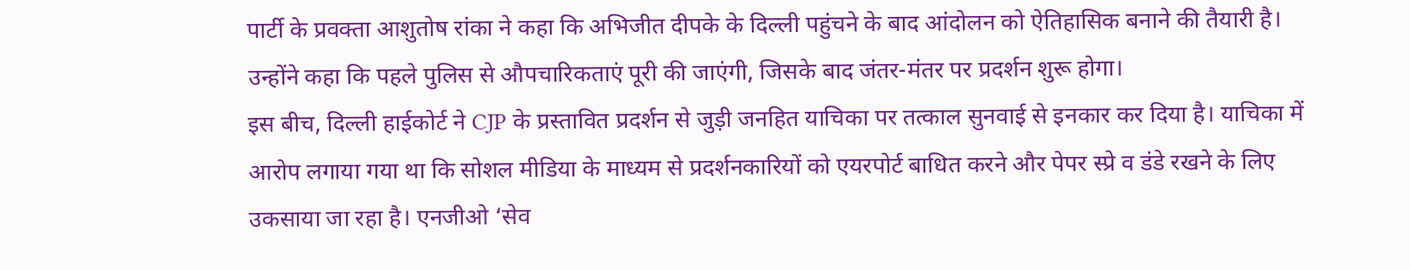पार्टी के प्रवक्ता आशुतोष रांका ने कहा कि अभिजीत दीपके के दिल्ली पहुंचने के बाद आंदोलन को ऐतिहासिक बनाने की तैयारी है। उन्होंने कहा कि पहले पुलिस से औपचारिकताएं पूरी की जाएंगी, जिसके बाद जंतर-मंतर पर प्रदर्शन शुरू होगा।
इस बीच, दिल्ली हाईकोर्ट ने CJP के प्रस्तावित प्रदर्शन से जुड़ी जनहित याचिका पर तत्काल सुनवाई से इनकार कर दिया है। याचिका में आरोप लगाया गया था कि सोशल मीडिया के माध्यम से प्रदर्शनकारियों को एयरपोर्ट बाधित करने और पेपर स्प्रे व डंडे रखने के लिए उकसाया जा रहा है। एनजीओ ‘सेव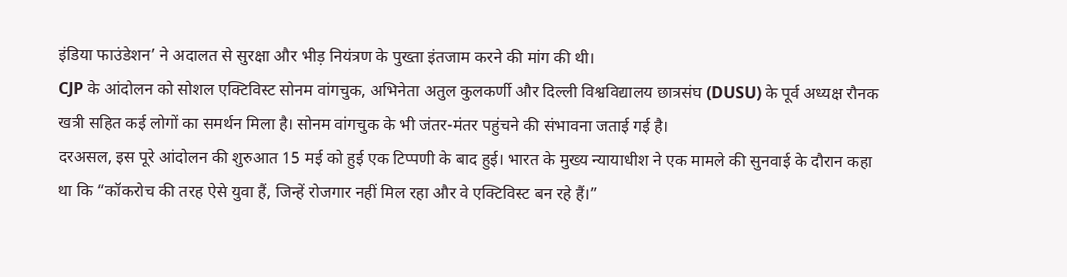इंडिया फाउंडेशन’ ने अदालत से सुरक्षा और भीड़ नियंत्रण के पुख्ता इंतजाम करने की मांग की थी।
CJP के आंदोलन को सोशल एक्टिविस्ट सोनम वांगचुक, अभिनेता अतुल कुलकर्णी और दिल्ली विश्वविद्यालय छात्रसंघ (DUSU) के पूर्व अध्यक्ष रौनक खत्री सहित कई लोगों का समर्थन मिला है। सोनम वांगचुक के भी जंतर-मंतर पहुंचने की संभावना जताई गई है।
दरअसल, इस पूरे आंदोलन की शुरुआत 15 मई को हुई एक टिप्पणी के बाद हुई। भारत के मुख्य न्यायाधीश ने एक मामले की सुनवाई के दौरान कहा था कि “कॉकरोच की तरह ऐसे युवा हैं, जिन्हें रोजगार नहीं मिल रहा और वे एक्टिविस्ट बन रहे हैं।”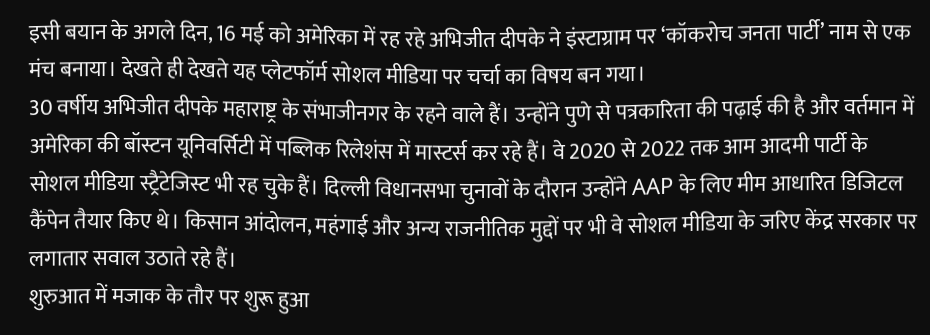इसी बयान के अगले दिन, 16 मई को अमेरिका में रह रहे अभिजीत दीपके ने इंस्टाग्राम पर ‘कॉकरोच जनता पार्टी’ नाम से एक मंच बनाया। देखते ही देखते यह प्लेटफॉर्म सोशल मीडिया पर चर्चा का विषय बन गया।
30 वर्षीय अभिजीत दीपके महाराष्ट्र के संभाजीनगर के रहने वाले हैं। उन्होंने पुणे से पत्रकारिता की पढ़ाई की है और वर्तमान में अमेरिका की बॉस्टन यूनिवर्सिटी में पब्लिक रिलेशंस में मास्टर्स कर रहे हैं। वे 2020 से 2022 तक आम आदमी पार्टी के सोशल मीडिया स्ट्रैटेजिस्ट भी रह चुके हैं। दिल्ली विधानसभा चुनावों के दौरान उन्होंने AAP के लिए मीम आधारित डिजिटल कैंपेन तैयार किए थे। किसान आंदोलन, महंगाई और अन्य राजनीतिक मुद्दों पर भी वे सोशल मीडिया के जरिए केंद्र सरकार पर लगातार सवाल उठाते रहे हैं।
शुरुआत में मजाक के तौर पर शुरू हुआ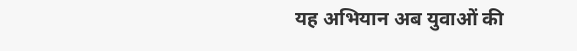यह अभियान अब युवाओं की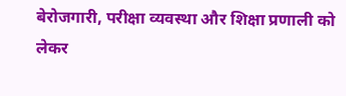बेरोजगारी, परीक्षा व्यवस्था और शिक्षा प्रणाली को लेकर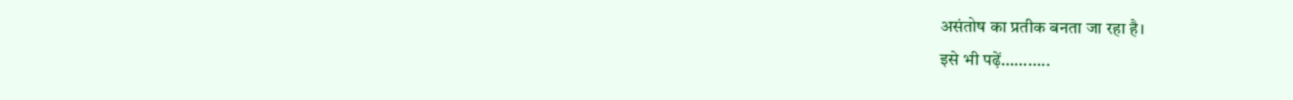असंतोष का प्रतीक बनता जा रहा है।
इसे भी पढ़ें………..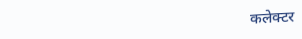कलेक्टर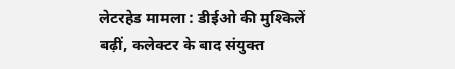लेटरहेड मामला : डीईओ की मुश्किलें बढ़ीं, कलेक्टर के बाद संयुक्त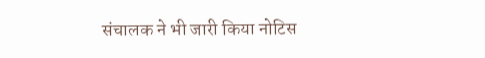संचालक ने भी जारी किया नोटिस